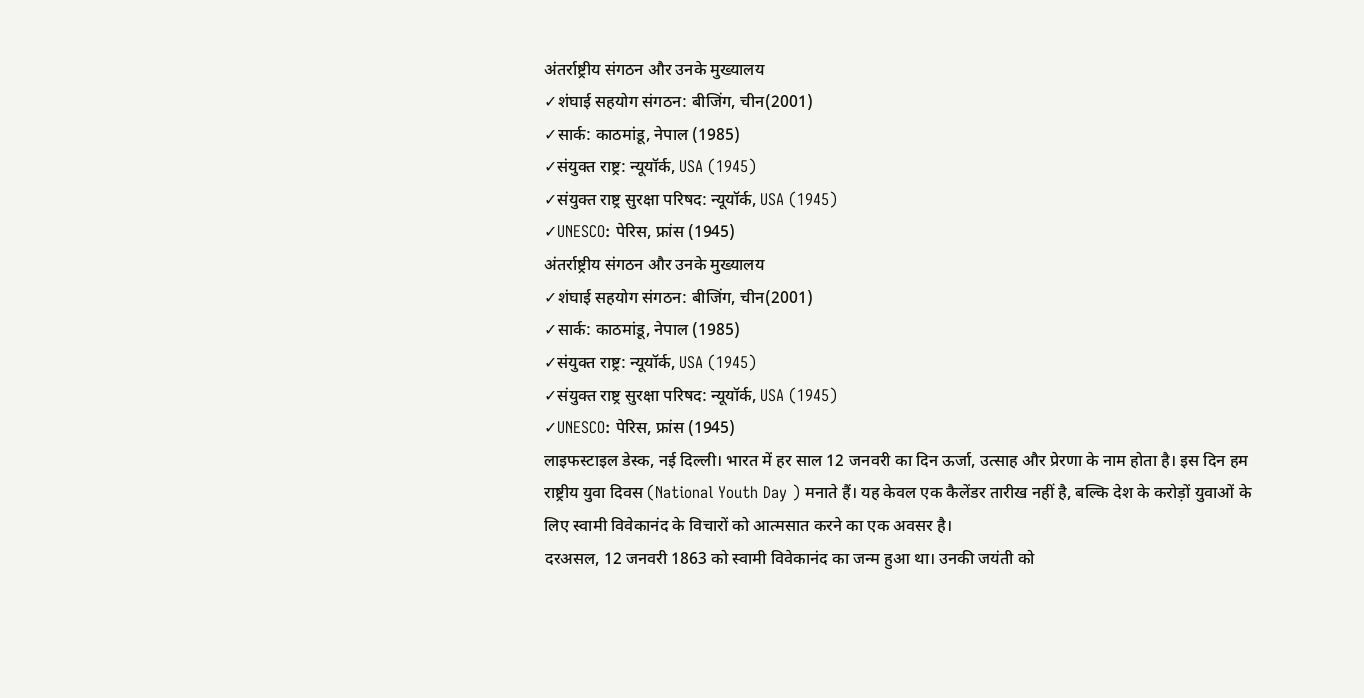अंतर्राष्ट्रीय संगठन और उनके मुख्यालय
✓शंघाई सहयोग संगठन: बीजिंग, चीन(2001)
✓सार्क: काठमांडू, नेपाल (1985)
✓संयुक्त राष्ट्र: न्यूयॉर्क, USA (1945)
✓संयुक्त राष्ट्र सुरक्षा परिषद: न्यूयॉर्क, USA (1945)
✓UNESCO: पेरिस, फ्रांस (1945)
अंतर्राष्ट्रीय संगठन और उनके मुख्यालय
✓शंघाई सहयोग संगठन: बीजिंग, चीन(2001)
✓सार्क: काठमांडू, नेपाल (1985)
✓संयुक्त राष्ट्र: न्यूयॉर्क, USA (1945)
✓संयुक्त राष्ट्र सुरक्षा परिषद: न्यूयॉर्क, USA (1945)
✓UNESCO: पेरिस, फ्रांस (1945)
लाइफस्टाइल डेस्क, नई दिल्ली। भारत में हर साल 12 जनवरी का दिन ऊर्जा, उत्साह और प्रेरणा के नाम होता है। इस दिन हम राष्ट्रीय युवा दिवस (National Youth Day ) मनाते हैं। यह केवल एक कैलेंडर तारीख नहीं है, बल्कि देश के करोड़ों युवाओं के लिए स्वामी विवेकानंद के विचारों को आत्मसात करने का एक अवसर है।
दरअसल, 12 जनवरी 1863 को स्वामी विवेकानंद का जन्म हुआ था। उनकी जयंती को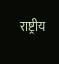राष्ट्रीय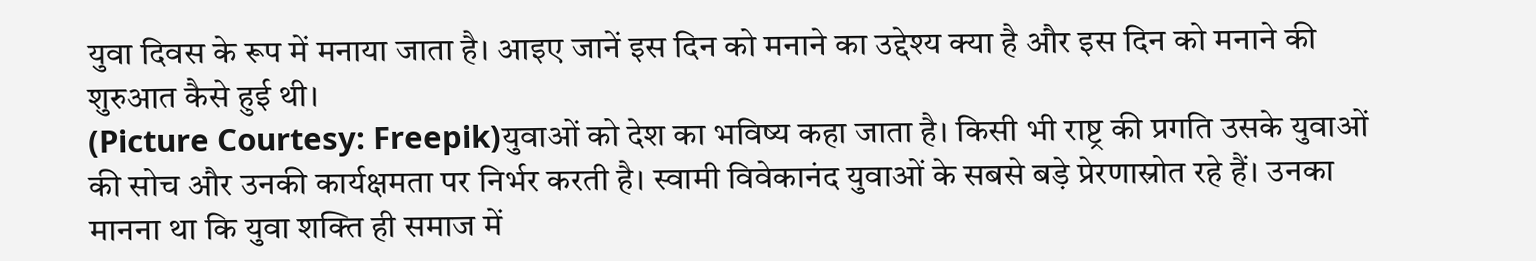युवा दिवस के रूप में मनाया जाता है। आइए जानें इस दिन को मनाने का उद्देश्य क्या है और इस दिन को मनाने की शुरुआत कैसे हुई थी।
(Picture Courtesy: Freepik)युवाओं को देश का भविष्य कहा जाता है। किसी भी राष्ट्र की प्रगति उसके युवाओं की सोच और उनकी कार्यक्षमता पर निर्भर करती है। स्वामी विवेकानंद युवाओं के सबसे बड़े प्रेरणास्रोत रहे हैं। उनका मानना था कि युवा शक्ति ही समाज में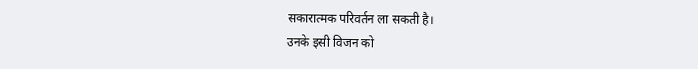सकारात्मक परिवर्तन ला सकती है।
उनके इसी विजन को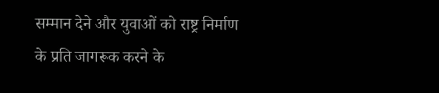सम्मान देने और युवाओं को राष्ट्र निर्माण के प्रति जागरूक करने के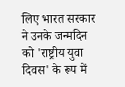लिए भारत सरकार ने उनके जन्मदिन को 'राष्ट्रीय युवा दिवस' के रूप में